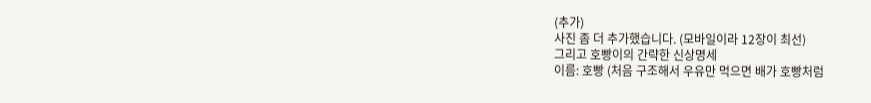(추가)
사진 좀 더 추가했습니다. (모바일이라 12장이 최선)
그리고 호빵이의 간략한 신상명세
이름: 호빵 (처음 구조해서 우유만 먹으면 배가 호빵처럼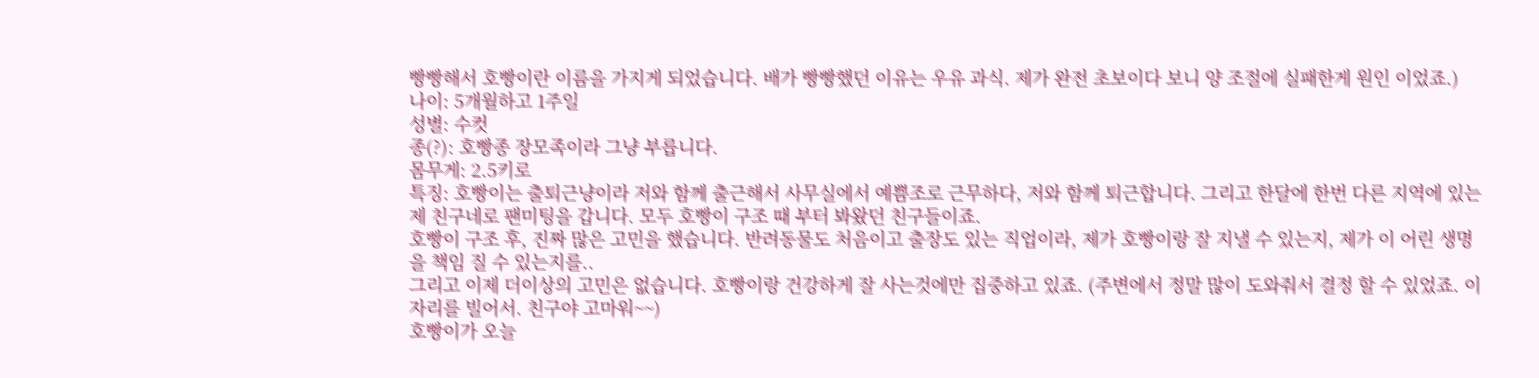빵빵해서 호빵이란 이름을 가지게 되었습니다. 배가 빵빵했던 이유는 우유 과식. 제가 완전 초보이다 보니 양 조절에 실패한게 원인 이었죠.)
나이: 5개월하고 1주일
성별: 수컷
종(?): 호빵종 장모족이라 그냥 부릅니다.
몸무게: 2.5키로
특징: 호빵이는 출퇴근냥이라 저와 함께 출근해서 사무실에서 예쁨조로 근무하다, 저와 함께 퇴근합니다. 그리고 한달에 한번 다른 지역에 있는 제 친구네로 팬미팅을 갑니다. 모두 호빵이 구조 때 부터 봐왔던 친구들이죠.
호빵이 구조 후, 진짜 많은 고민을 했습니다. 반려동물도 처음이고 출장도 있는 직업이라, 제가 호빵이랑 잘 지낼 수 있는지, 제가 이 어린 생명을 책임 질 수 있는지를..
그리고 이제 더이상의 고민은 없습니다. 호빵이랑 건강하게 잘 사는것에만 집중하고 있죠. (주변에서 정말 많이 도와줘서 결정 할 수 있었죠. 이자리를 빌어서. 친구야 고마워~~)
호빵이가 오늘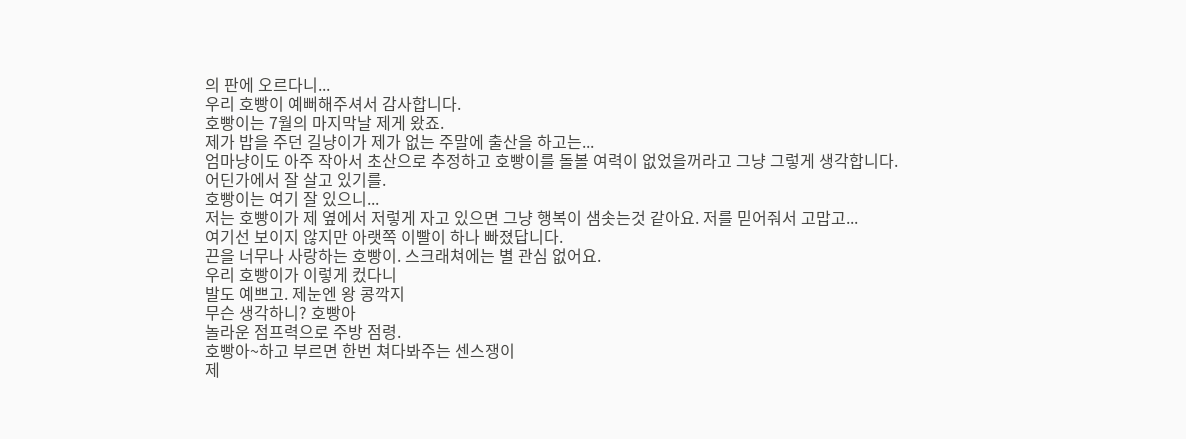의 판에 오르다니...
우리 호빵이 예뻐해주셔서 감사합니다.
호빵이는 7월의 마지막날 제게 왔죠.
제가 밥을 주던 길냥이가 제가 없는 주말에 출산을 하고는...
엄마냥이도 아주 작아서 초산으로 추정하고 호빵이를 돌볼 여력이 없었을꺼라고 그냥 그렇게 생각합니다.
어딘가에서 잘 살고 있기를.
호빵이는 여기 잘 있으니...
저는 호빵이가 제 옆에서 저렇게 자고 있으면 그냥 행복이 샘솟는것 같아요. 저를 믿어줘서 고맙고...
여기선 보이지 않지만 아랫쪽 이빨이 하나 빠졌답니다.
끈을 너무나 사랑하는 호빵이. 스크래쳐에는 별 관심 없어요.
우리 호빵이가 이렇게 컸다니
발도 예쁘고. 제눈엔 왕 콩깍지
무슨 생각하니? 호빵아
놀라운 점프력으로 주방 점령.
호빵아~하고 부르면 한번 쳐다봐주는 센스쟁이
제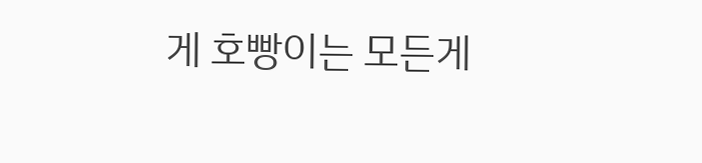게 호빵이는 모든게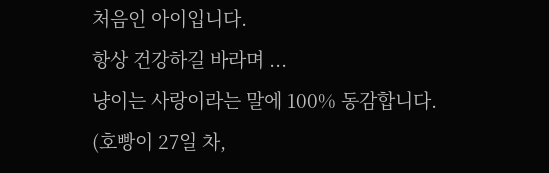처음인 아이입니다.
항상 건강하길 바라며 ...
냥이는 사랑이라는 말에 100% 동감합니다.
(호빵이 27일 차,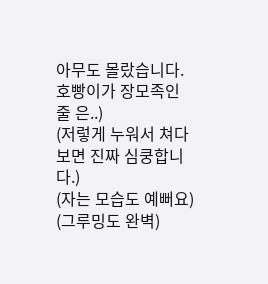아무도 몰랐습니다. 호빵이가 장모족인 줄 은..)
(저렇게 누워서 쳐다보면 진짜 심쿵합니다.)
(자는 모습도 예뻐요)
(그루밍도 완벽)